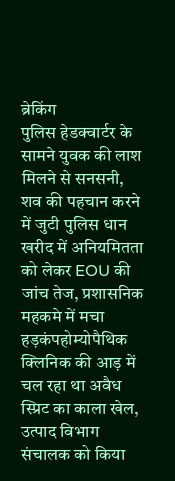ब्रेकिंग
पुलिस हेडक्वार्टर के सामने युवक की लाश मिलने से सनसनी, शव की पहचान करने में जुटी पुलिस धान खरीद में अनियमितता को लेकर EOU की जांच तेज, प्रशासनिक महकमे में मचा हड़कंपहोम्योपैथिक क्लिनिक की आड़ में चल रहा था अवैध स्प्रिट का काला खेल, उत्पाद विभाग संचालक को किया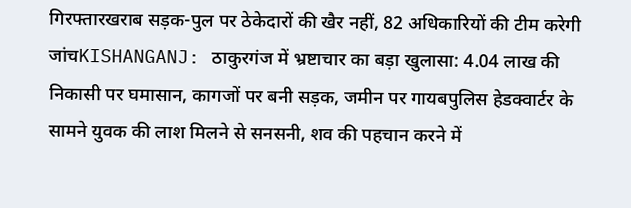गिरफ्तारखराब सड़क-पुल पर ठेकेदारों की खैर नहीं, 82 अधिकारियों की टीम करेगी जांचKISHANGANJ: ठाकुरगंज में भ्रष्टाचार का बड़ा खुलासा: 4.04 लाख की निकासी पर घमासान, कागजों पर बनी सड़क, जमीन पर गायबपुलिस हेडक्वार्टर के सामने युवक की लाश मिलने से सनसनी, शव की पहचान करने में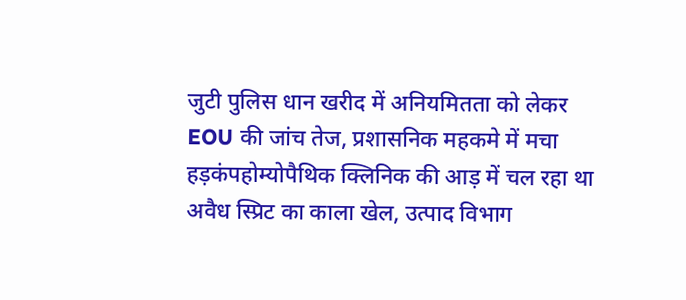जुटी पुलिस धान खरीद में अनियमितता को लेकर EOU की जांच तेज, प्रशासनिक महकमे में मचा हड़कंपहोम्योपैथिक क्लिनिक की आड़ में चल रहा था अवैध स्प्रिट का काला खेल, उत्पाद विभाग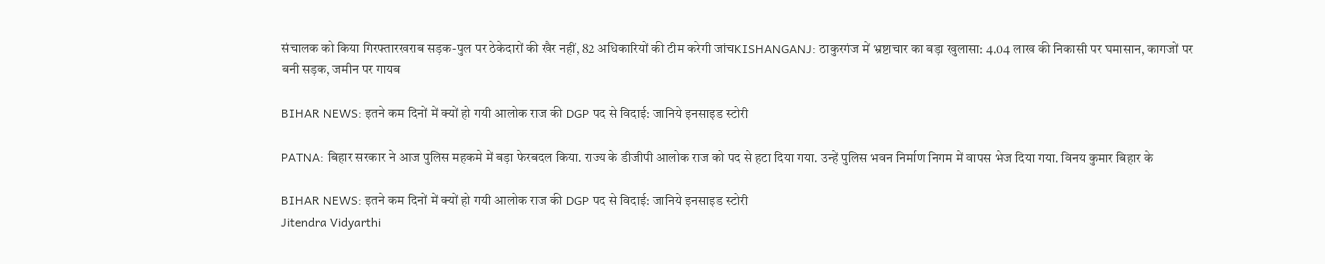संचालक को किया गिरफ्तारखराब सड़क-पुल पर ठेकेदारों की खैर नहीं, 82 अधिकारियों की टीम करेगी जांचKISHANGANJ: ठाकुरगंज में भ्रष्टाचार का बड़ा खुलासा: 4.04 लाख की निकासी पर घमासान, कागजों पर बनी सड़क, जमीन पर गायब

BIHAR NEWS: इतने कम दिनों में क्यों हो गयी आलोक राज की DGP पद से विदाई: जानिये इनसाइड स्टोरी

PATNA: बिहार सरकार ने आज पुलिस महकमे में बड़ा फेरबदल किया. राज्य के डीजीपी आलोक राज को पद से हटा दिया गया. उन्हें पुलिस भवन निर्माण निगम में वापस भेज दिया गया. विनय कुमार बिहार के

BIHAR NEWS: इतने कम दिनों में क्यों हो गयी आलोक राज की DGP पद से विदाई: जानिये इनसाइड स्टोरी
Jitendra Vidyarthi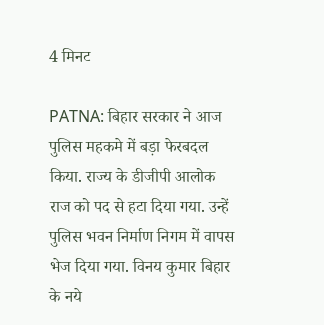4 मिनट

PATNA: बिहार सरकार ने आज पुलिस महकमे में बड़ा फेरबदल किया. राज्य के डीजीपी आलोक राज को पद से हटा दिया गया. उन्हें पुलिस भवन निर्माण निगम में वापस भेज दिया गया. विनय कुमार बिहार के नये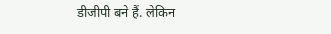डीजीपी बने हैं. लेकिन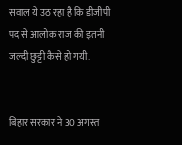सवाल ये उठ रहा है कि डीजीपी पद से आलोक राज की इतनी जल्दी छुट्टी कैसे हो गयी.


बिहार सरकार ने 30 अगस्त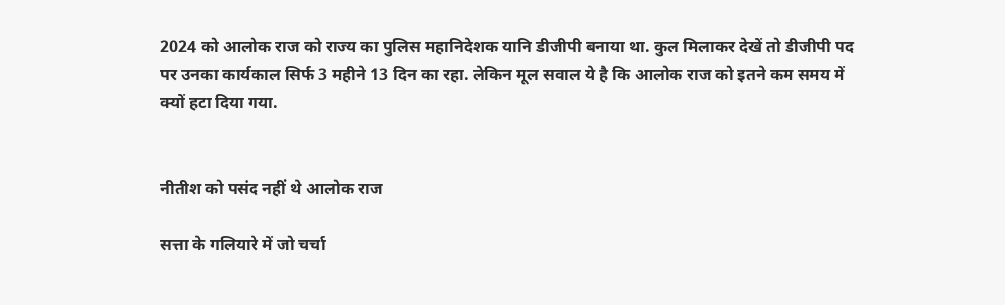2024 को आलोक राज को राज्य का पुलिस महानिदेशक यानि डीजीपी बनाया था. कुल मिलाकर देखें तो डीजीपी पद पर उनका कार्यकाल सिर्फ 3 महीने 13 दिन का रहा. लेकिन मूल सवाल ये है कि आलोक राज को इतने कम समय में क्यों हटा दिया गया.


नीतीश को पसंद नहीं थे आलोक राज

सत्ता के गलियारे में जो चर्चा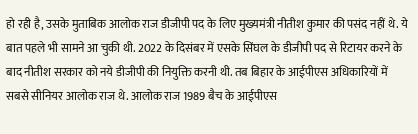हो रही है, उसके मुताबिक आलोक राज डीजीपी पद के लिए मुख्यमंत्री नीतीश कुमार की पसंद नहीं थे. ये बात पहले भी सामने आ चुकी थी. 2022 के दिसंबर में एसके सिंघल के डीजीपी पद से रिटायर करने के बाद नीतीश सरकार को नये डीजीपी की नियुक्ति करनी थी. तब बिहार के आईपीएस अधिकारियों में सबसे सीनियर आलोक राज थे. आलोक राज 1989 बैच के आईपीएस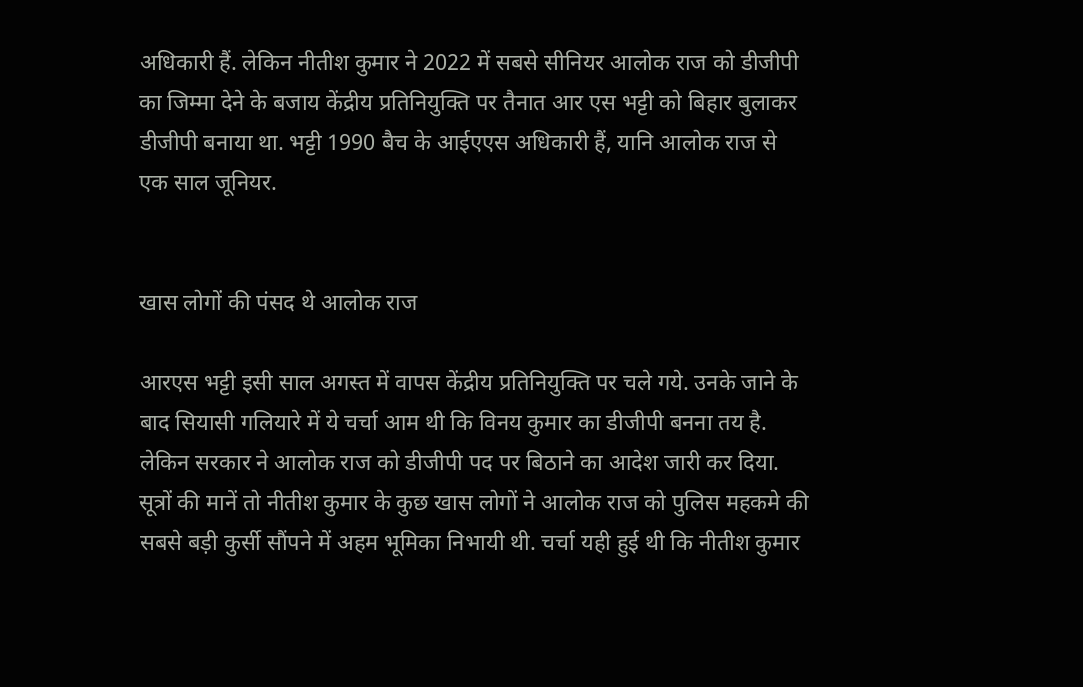अधिकारी हैं. लेकिन नीतीश कुमार ने 2022 में सबसे सीनियर आलोक राज को डीजीपी का जिम्मा देने के बजाय केंद्रीय प्रतिनियुक्ति पर तैनात आर एस भट्टी को बिहार बुलाकर डीजीपी बनाया था. भट्टी 1990 बैच के आईएएस अधिकारी हैं, यानि आलोक राज से एक साल जूनियर.


खास लोगों की पंसद थे आलोक राज

आरएस भट्टी इसी साल अगस्त में वापस केंद्रीय प्रतिनियुक्ति पर चले गये. उनके जाने के बाद सियासी गलियारे में ये चर्चा आम थी कि विनय कुमार का डीजीपी बनना तय है. लेकिन सरकार ने आलोक राज को डीजीपी पद पर बिठाने का आदेश जारी कर दिया. सूत्रों की मानें तो नीतीश कुमार के कुछ खास लोगों ने आलोक राज को पुलिस महकमे की सबसे बड़ी कुर्सी सौंपने में अहम भूमिका निभायी थी. चर्चा यही हुई थी कि नीतीश कुमार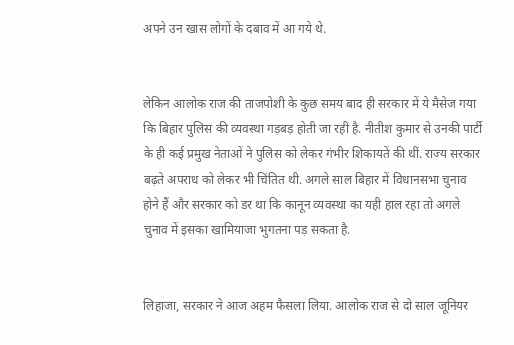अपने उन खास लोगों के दबाव में आ गये थे.


लेकिन आलोक राज की ताजपोशी के कुछ समय बाद ही सरकार में ये मैसेज गया कि बिहार पुलिस की व्यवस्था गड़बड़ होती जा रही है. नीतीश कुमार से उनकी पार्टी के ही कई प्रमुख नेताओं ने पुलिस को लेकर गंभीर शिकायतें की थीं. राज्य सरकार बढ़ते अपराध को लेकर भी चिंतित थी. अगले साल बिहार में विधानसभा चुनाव होने हैं और सरकार को डर था कि कानून व्यवस्था का यही हाल रहा तो अगले चुनाव में इसका खामियाजा भुगतना पड़ सकता है.


लिहाजा, सरकार ने आज अहम फैसला लिया. आलोक राज से दो साल जूनियर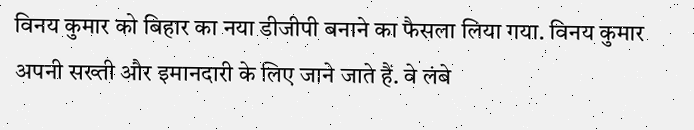विनय कुमार को बिहार का नया डीजीपी बनाने का फैसला लिया गया. विनय कुमार अपनी सख्ती और इमानदारी के लिए जाने जाते हैं. वे लंबे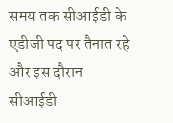समय तक सीआईडी के एडीजी पद पर तैनात रहे और इस दौरान सीआईडी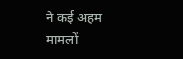ने कई अहम मामलों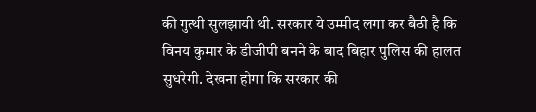की गुत्थी सुलझायी थी. सरकार ये उम्मीद लगा कर बैठी है कि विनय कुमार के डीजीपी बनने के बाद बिहार पुलिस की हालत सुधरेगी. देखना होगा कि सरकार की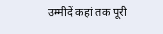उम्मीदें कहां तक पूरी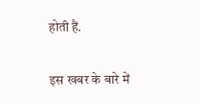होती हैं.

इस खबर के बारे में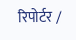रिपोर्टर /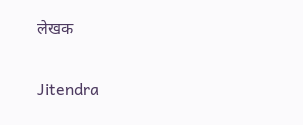लेखक

Jitendra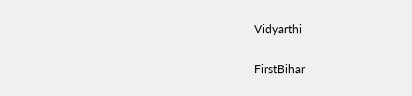Vidyarthi

FirstBihar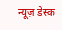न्यूज़ डेस्क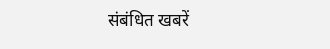संबंधित खबरें